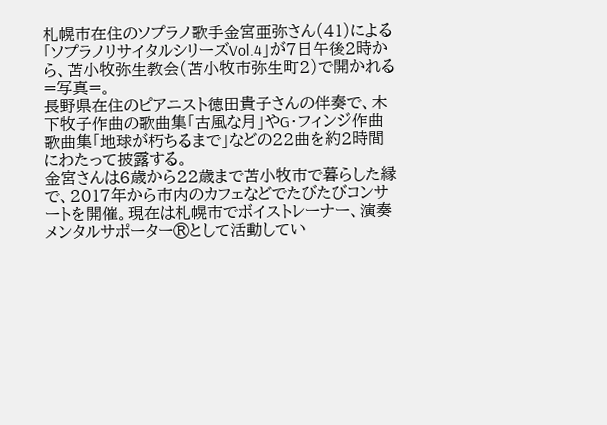札幌市在住のソプラノ歌手金宮亜弥さん(41)による「ソプラノリサイタルシリーズVol.4」が7日午後2時から、苫小牧弥生教会(苫小牧市弥生町2)で開かれる=写真=。
長野県在住のピアニスト徳田貴子さんの伴奏で、木下牧子作曲の歌曲集「古風な月」やG・フィンジ作曲歌曲集「地球が朽ちるまで」などの22曲を約2時間にわたって披露する。
金宮さんは6歳から22歳まで苫小牧市で暮らした縁で、2017年から市内のカフェなどでたびたびコンサートを開催。現在は札幌市でボイストレーナー、演奏メンタルサポーター®として活動してい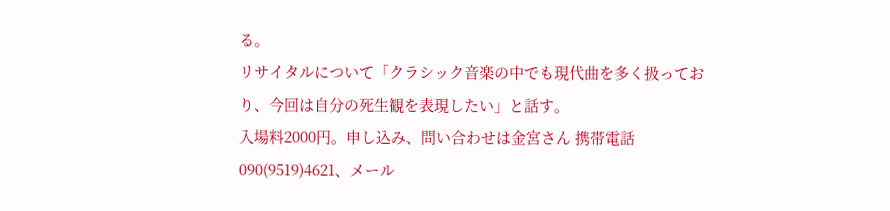る。
リサイタルについて「クラシック音楽の中でも現代曲を多く扱っており、今回は自分の死生観を表現したい」と話す。
入場料2000円。申し込み、問い合わせは金宮さん 携帯電話090(9519)4621、メール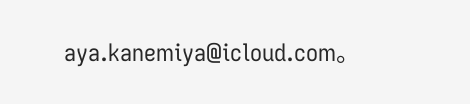aya.kanemiya@icloud.com。